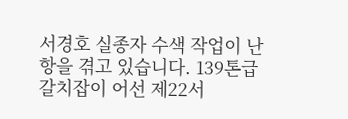서경호 실종자 수색 작업이 난항을 겪고 있습니다. 139톤급 갈치잡이 어선 제22서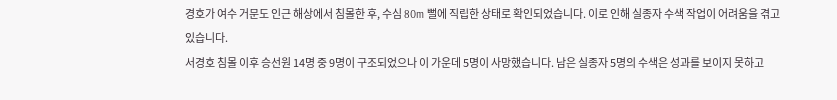경호가 여수 거문도 인근 해상에서 침몰한 후, 수심 80m 뻘에 직립한 상태로 확인되었습니다. 이로 인해 실종자 수색 작업이 어려움을 겪고 있습니다.
서경호 침몰 이후 승선원 14명 중 9명이 구조되었으나 이 가운데 5명이 사망했습니다. 남은 실종자 5명의 수색은 성과를 보이지 못하고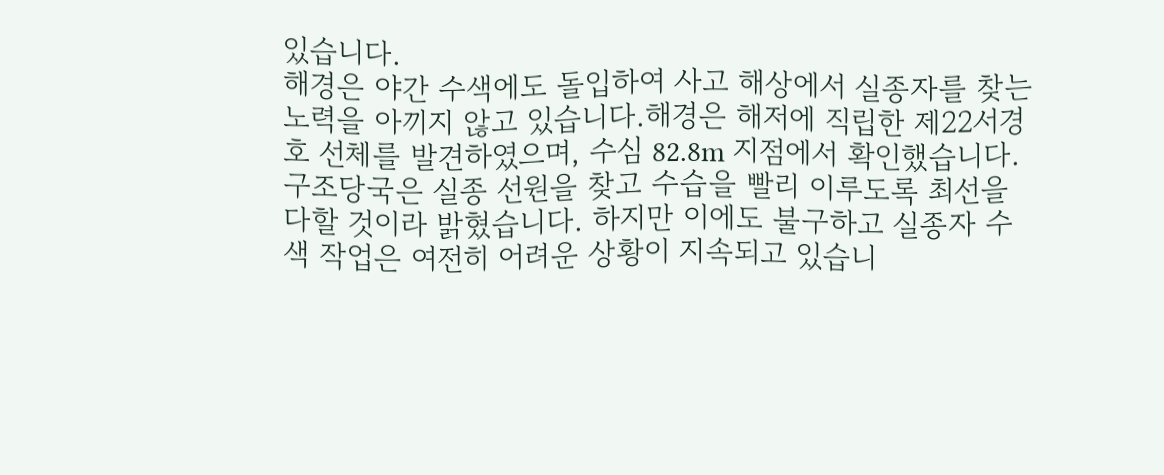있습니다.
해경은 야간 수색에도 돌입하여 사고 해상에서 실종자를 찾는 노력을 아끼지 않고 있습니다.해경은 해저에 직립한 제22서경호 선체를 발견하였으며, 수심 82.8m 지점에서 확인했습니다.
구조당국은 실종 선원을 찾고 수습을 빨리 이루도록 최선을 다할 것이라 밝혔습니다. 하지만 이에도 불구하고 실종자 수색 작업은 여전히 어려운 상황이 지속되고 있습니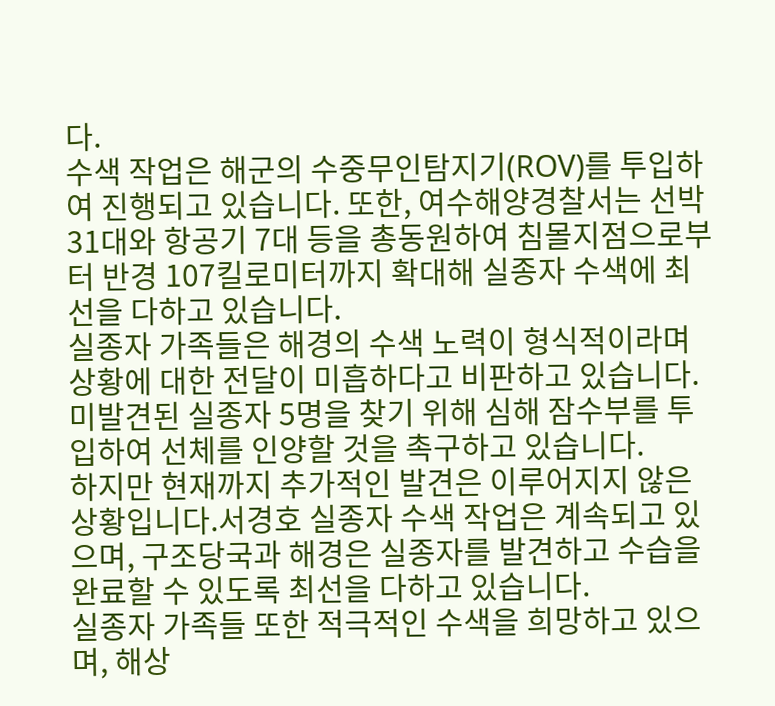다.
수색 작업은 해군의 수중무인탐지기(ROV)를 투입하여 진행되고 있습니다. 또한, 여수해양경찰서는 선박 31대와 항공기 7대 등을 총동원하여 침몰지점으로부터 반경 107킬로미터까지 확대해 실종자 수색에 최선을 다하고 있습니다.
실종자 가족들은 해경의 수색 노력이 형식적이라며 상황에 대한 전달이 미흡하다고 비판하고 있습니다. 미발견된 실종자 5명을 찾기 위해 심해 잠수부를 투입하여 선체를 인양할 것을 촉구하고 있습니다.
하지만 현재까지 추가적인 발견은 이루어지지 않은 상황입니다.서경호 실종자 수색 작업은 계속되고 있으며, 구조당국과 해경은 실종자를 발견하고 수습을 완료할 수 있도록 최선을 다하고 있습니다.
실종자 가족들 또한 적극적인 수색을 희망하고 있으며, 해상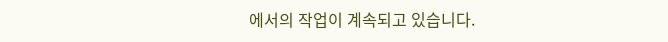에서의 작업이 계속되고 있습니다.